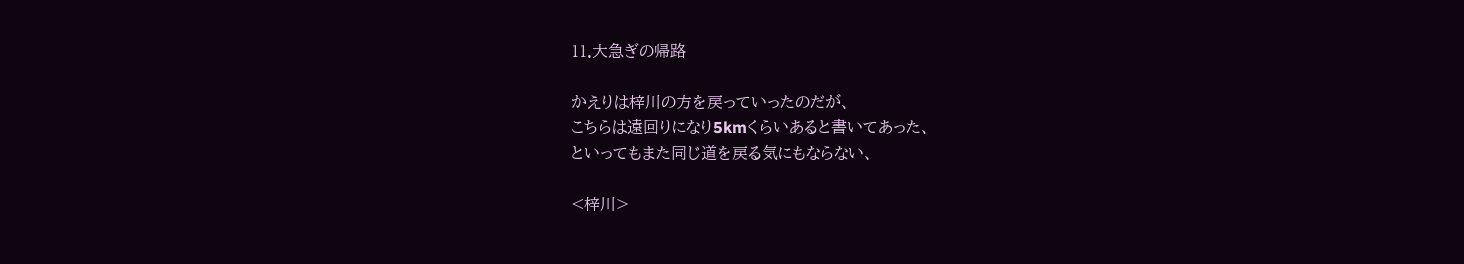11.大急ぎの帰路

かえりは梓川の方を戻っていったのだが、
こちらは遠回りになり5kmくらいあると書いてあった、
といってもまた同じ道を戻る気にもならない、

<梓川>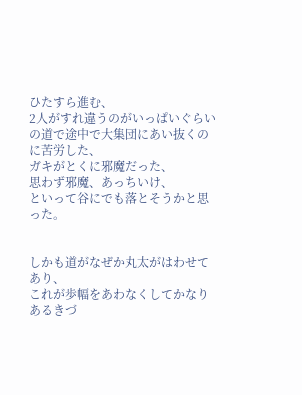ひたすら進む、
2人がすれ違うのがいっぱいぐらいの道で途中で大集団にあい抜くのに苦労した、
ガキがとくに邪魔だった、
思わず邪魔、あっちいけ、
といって谷にでも落とそうかと思った。


しかも道がなぜか丸太がはわせてあり、
これが歩幅をあわなくしてかなりあるきづ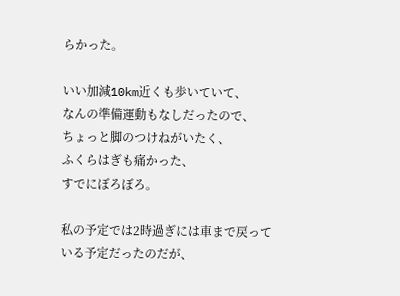らかった。

いい加減10km近くも歩いていて、
なんの準備運動もなしだったので、
ちょっと脚のつけねがいたく、
ふくらはぎも痛かった、
すでにぼろぼろ。

私の予定では2時過ぎには車まで戻っている予定だったのだが、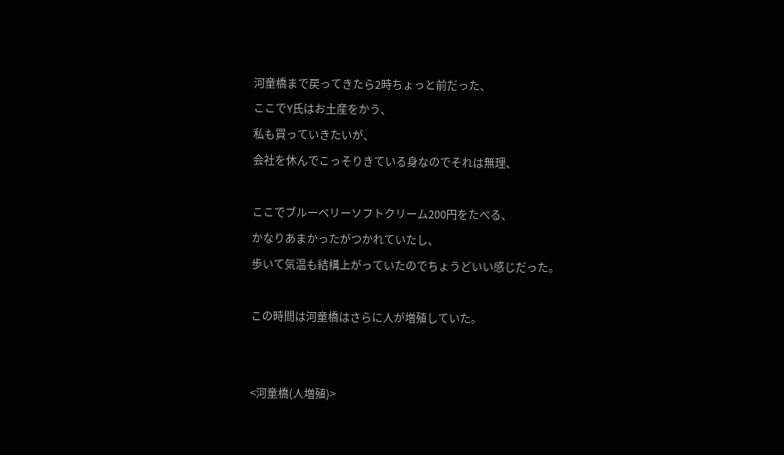河童橋まで戻ってきたら2時ちょっと前だった、
ここでY氏はお土産をかう、
私も買っていきたいが、
会社を休んでこっそりきている身なのでそれは無理、

ここでブルーベリーソフトクリーム200円をたべる、
かなりあまかったがつかれていたし、
歩いて気温も結構上がっていたのでちょうどいい感じだった。

この時間は河童橋はさらに人が増殖していた。


<河童橋(人増殖)>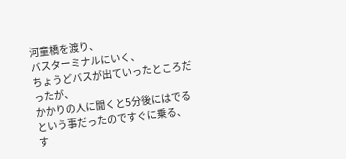河童橋を渡り、
バスターミナルにいく、
ちょうどバスが出ていったところだったが、
かかりの人に聞くと5分後にはでるという事だったのですぐに乗る、
す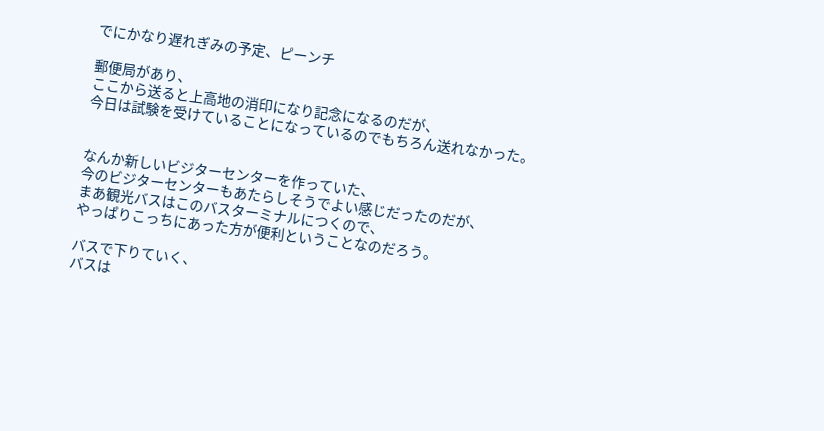でにかなり遅れぎみの予定、ピーンチ

郵便局があり、
ここから送ると上高地の消印になり記念になるのだが、
今日は試験を受けていることになっているのでもちろん送れなかった。


なんか新しいビジターセンターを作っていた、
今のビジターセンターもあたらしそうでよい感じだったのだが、
まあ観光バスはこのバスターミナルにつくので、
やっぱりこっちにあった方が便利ということなのだろう。

バスで下りていく、
バスは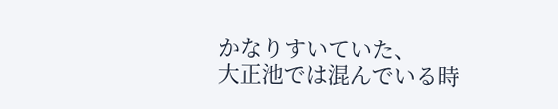かなりすいていた、
大正池では混んでいる時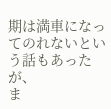期は満車になってのれないという話もあったが、
ま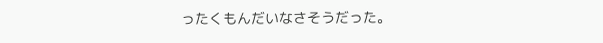ったくもんだいなさそうだった。